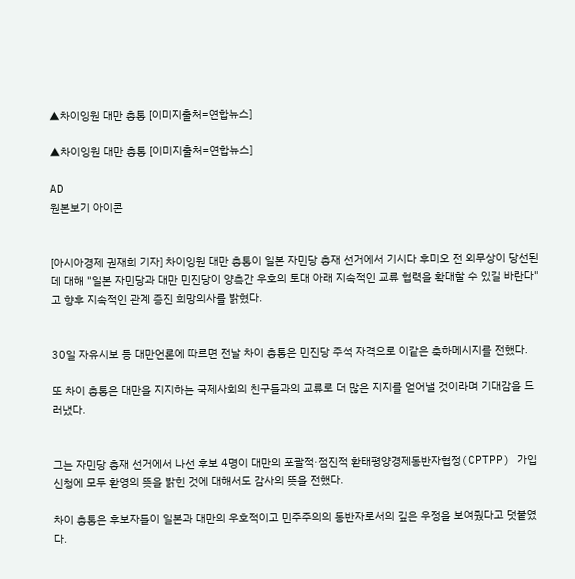▲차이잉원 대만 총통 [이미지출처=연합뉴스]

▲차이잉원 대만 총통 [이미지출처=연합뉴스]

AD
원본보기 아이콘


[아시아경제 권재희 기자] 차이잉원 대만 총통이 일본 자민당 총재 선거에서 기시다 후미오 전 외무상이 당선된데 대해 "일본 자민당과 대만 민진당이 양측간 우호의 토대 아래 지속적인 교류 협력을 확대할 수 있길 바란다"고 향후 지속적인 관계 증진 희망의사를 밝혔다.


30일 자유시보 등 대만언론에 따르면 전날 차이 총통은 민진당 주석 자격으로 이같은 축하메시지를 전했다.

또 차이 총통은 대만을 지지하는 국제사회의 친구들과의 교류로 더 많은 지지를 얻어낼 것이라며 기대감을 드러냈다.


그는 자민당 총재 선거에서 나선 후보 4명이 대만의 포괄적·점진적 환태평양경제동반자협정(CPTPP) 가입 신청에 모두 환영의 뜻을 밝힌 것에 대해서도 감사의 뜻을 전했다.

차이 총통은 후보자들이 일본과 대만의 우호적이고 민주주의의 동반자로서의 깊은 우정을 보여줬다고 덧붙였다.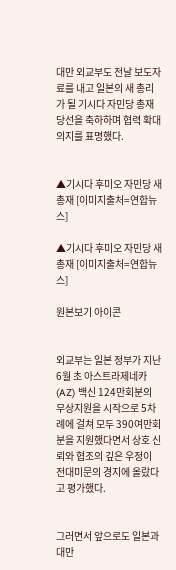대만 외교부도 전날 보도자료를 내고 일본의 새 총리가 될 기시다 자민당 총재 당선을 축하하며 협력 확대 의지를 표명했다.


▲기시다 후미오 자민당 새 총재 [이미지출처=연합뉴스]

▲기시다 후미오 자민당 새 총재 [이미지출처=연합뉴스]

원본보기 아이콘


외교부는 일본 정부가 지난 6월 초 아스트라제네카(AZ) 백신 124만회분의 무상지원을 시작으로 5차례에 걸쳐 모두 390여만회분을 지원했다면서 상호 신뢰와 협조의 깊은 우정이 전대미문의 경지에 올랐다고 평가했다.


그러면서 앞으로도 일본과 대만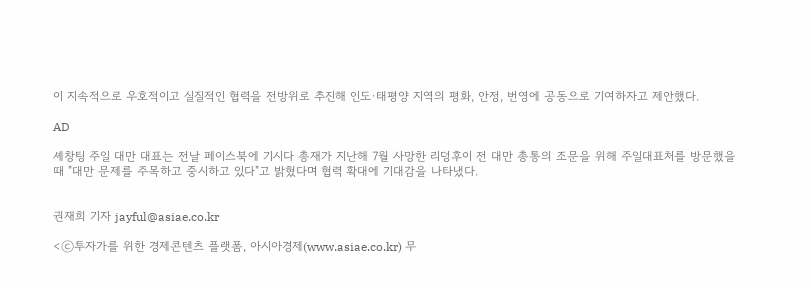이 지속적으로 우호적이고 실질적인 협력을 전방위로 추진해 인도·태평양 지역의 평화, 안정, 번영에 공동으로 기여하자고 제안했다.

AD

셰창팅 주일 대만 대표는 전날 페이스북에 기시다 총재가 지난해 7월 사망한 리덩후이 전 대만 총통의 조문을 위해 주일대표처를 방문했을 때 "대만 문제를 주목하고 중시하고 있다"고 밝혔다며 협력 확대에 기대감을 나타냈다.


권재희 기자 jayful@asiae.co.kr

<ⓒ투자가를 위한 경제콘텐츠 플랫폼, 아시아경제(www.asiae.co.kr) 무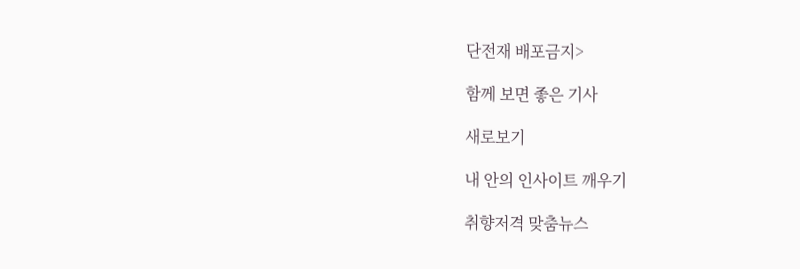단전재 배포금지>

함께 보면 좋은 기사

새로보기

내 안의 인사이트 깨우기

취향저격 맞춤뉴스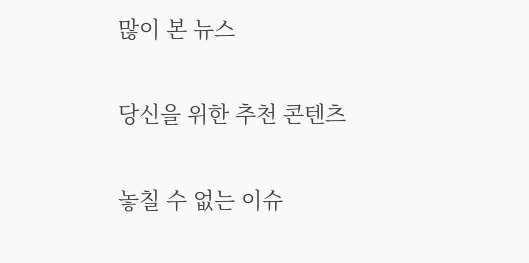많이 본 뉴스

당신을 위한 추천 콘텐츠

놓칠 수 없는 이슈